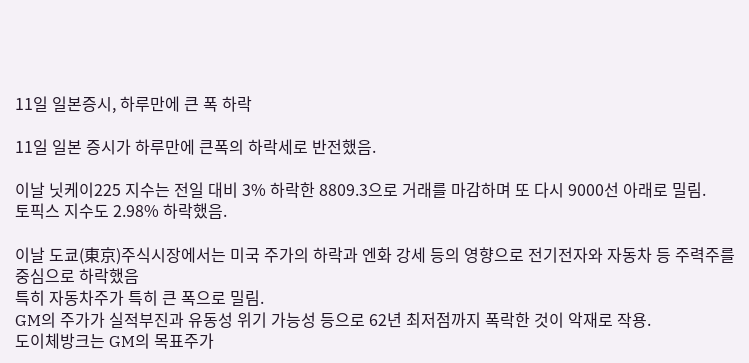11일 일본증시, 하루만에 큰 폭 하락

11일 일본 증시가 하루만에 큰폭의 하락세로 반전했음.

이날 닛케이225 지수는 전일 대비 3% 하락한 8809.3으로 거래를 마감하며 또 다시 9000선 아래로 밀림.
토픽스 지수도 2.98% 하락했음.

이날 도쿄(東京)주식시장에서는 미국 주가의 하락과 엔화 강세 등의 영향으로 전기전자와 자동차 등 주력주를 중심으로 하락했음
특히 자동차주가 특히 큰 폭으로 밀림.
GM의 주가가 실적부진과 유동성 위기 가능성 등으로 62년 최저점까지 폭락한 것이 악재로 작용.
도이체방크는 GM의 목표주가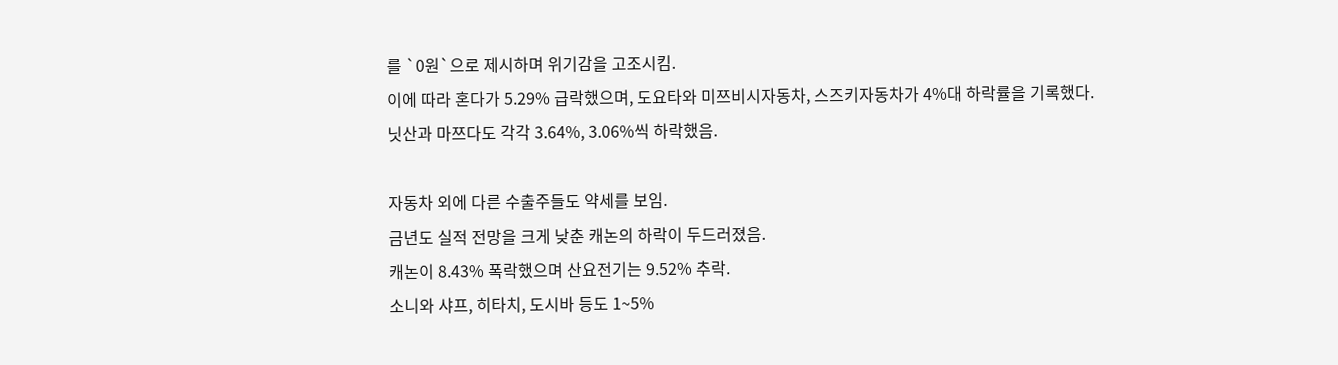를 `0원`으로 제시하며 위기감을 고조시킴.
이에 따라 혼다가 5.29% 급락했으며, 도요타와 미쯔비시자동차, 스즈키자동차가 4%대 하락률을 기록했다.
닛산과 마쯔다도 각각 3.64%, 3.06%씩 하락했음.

자동차 외에 다른 수출주들도 약세를 보임.
금년도 실적 전망을 크게 낮춘 캐논의 하락이 두드러졌음.
캐논이 8.43% 폭락했으며 산요전기는 9.52% 추락.
소니와 샤프, 히타치, 도시바 등도 1~5%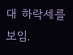대 하락세를 보임.